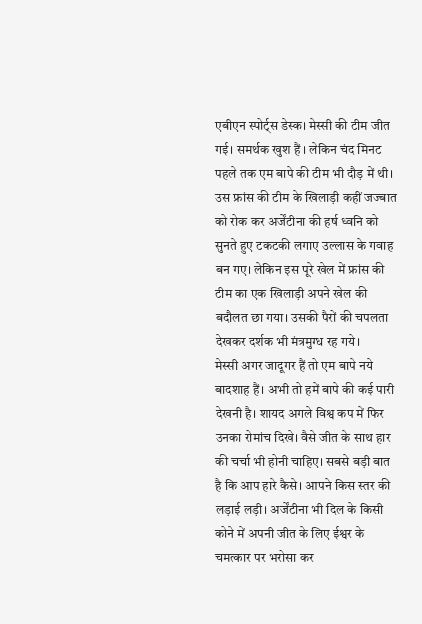एबीएन स्पोर्ट्स डेस्क। मेस्सी की टीम जीत गई। समर्थक खुश हैं । लेकिन चंद मिनट पहले तक एम बापे की टीम भी दौड़ में थी। उस फ्रांस की टीम के खिलाड़ी कहीं जज्बात को रोक कर अर्जेंटीना की हर्ष ध्वनि को सुनते हुए टकटकी लगाए उल्लास के गवाह बन गए। लेकिन इस पूरे खेल में फ्रांस की टीम का एक खिलाड़ी अपने खेल की बदौलत छा गया। उसकी पैरों की चपलता देखकर दर्शक भी मंत्रमुग्ध रह गये।
मेस्सी अगर जादूगर हैं तो एम बापे नये बादशाह हैं। अभी तो हमें बापे की कई पारी देखनी है। शायद अगले विश्व कप में फिर उनका रोमांच दिखे। वैसे जीत के साथ हार की चर्चा भी होनी चाहिए। सबसे बड़ी बात है कि आप हारे कैसे। आपने किस स्तर की लड़ाई लड़ी। अर्जेंटीना भी दिल के किसी कोने में अपनी जीत के लिए ईश्वर के चमत्कार पर भरोसा कर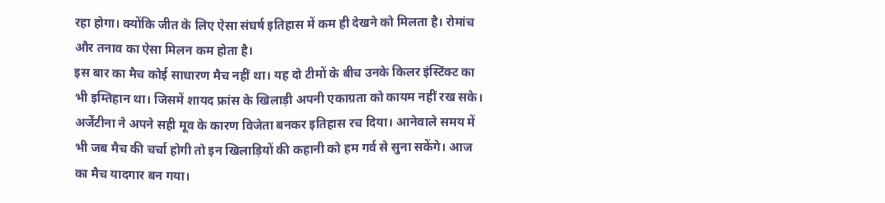रहा होगा। क्योंकि जीत के लिए ऐसा संघर्ष इतिहास में कम ही देखने को मिलता है। रोमांच और तनाव का ऐसा मिलन कम होता है।
इस बार का मैच कोई साधारण मैच नहीं था। यह दो टीमों के बीच उनके किलर इंस्टिंक्ट का भी इम्तिहान था। जिसमें शायद फ्रांस के खिलाड़ी अपनी एकाग्रता को कायम नहीं रख सके। अर्जेंटीना ने अपने सही मूव के कारण विजेता बनकर इतिहास रच दिया। आनेवाले समय में भी जब मैच की चर्चा होगी तो इन खिलाड़ियों की कहानी को हम गर्व से सुना सकेंगे। आज का मैच यादगार बन गया।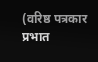(वरिष्ठ पत्रकार प्रभात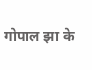गोपाल झा के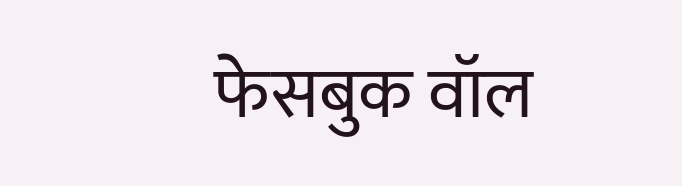फेसबुक वॉल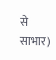से साभार)